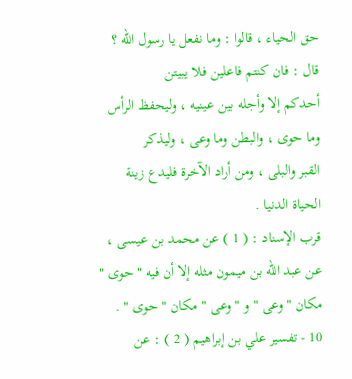حق الحياء ، قالوا : وما نفعل يا رسول الله ؟ قال : فان كنتم فاعلين فلا يبيتن
أحدكم إلا وأجله بين عينيه ، وليحفظ الرأس وما حوى ، والبطن وما وعى ، وليذكر
القبر والبلى ، ومن أراد الآخرة فليدع زينة الحياة الدنيا .
قرب الإسناد : ( 1 ) عن محمد بن عيسى ، عن عبد الله بن ميمون مثله إلا أن فيه " حوى "
مكان " وعى " و " وعى " مكان " حوى " .
10 - تفسير علي بن إبراهيم ( 2 ) : عن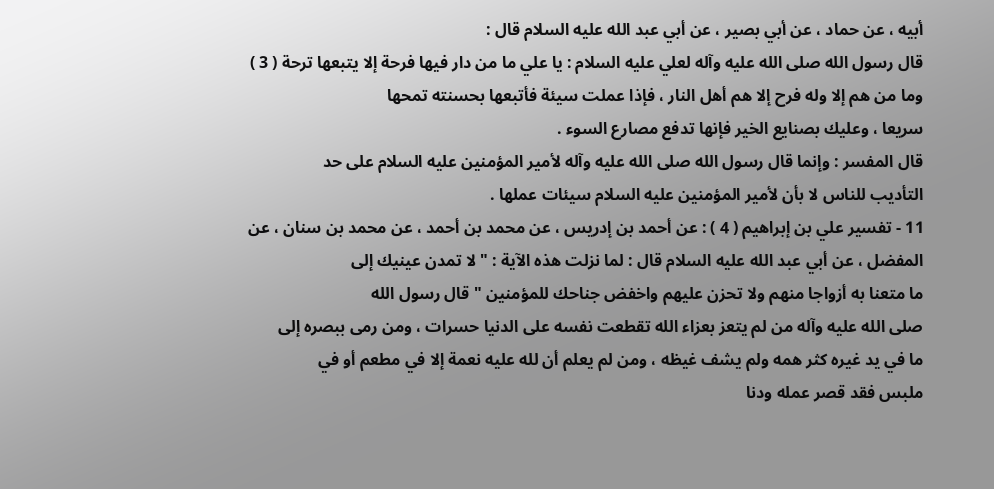أبيه ، عن حماد ، عن أبي بصير ، عن أبي عبد الله عليه السلام قال :
قال رسول الله صلى الله عليه وآله لعلي عليه السلام : يا علي ما من دار فيها فرحة إلا يتبعها ترحة ( 3 )
وما من هم إلا وله فرح إلا هم أهل النار ، فإذا عملت سيئة فأتبعها بحسنته تمحها
سريعا ، وعليك بصنايع الخير فإنها تدفع مصارع السوء .
قال المفسر : وإنما قال رسول الله صلى الله عليه وآله لأمير المؤمنين عليه السلام على حد
التأديب للناس لا بأن لأمير المؤمنين عليه السلام سيئات عملها .
11 - تفسير علي بن إبراهيم ( 4 ) : عن أحمد بن إدريس ، عن محمد بن أحمد ، عن محمد بن سنان ، عن
المفضل ، عن أبي عبد الله عليه السلام قال : لما نزلت هذه الآية : " لا تمدن عينيك إلى
ما متعنا به أزواجا منهم ولا تحزن عليهم واخفض جناحك للمؤمنين " قال رسول الله
صلى الله عليه وآله من لم يتعز بعزاء الله تقطعت نفسه على الدنيا حسرات ، ومن رمى ببصره إلى
ما في يد غيره كثر همه ولم يشف غيظه ، ومن لم يعلم أن لله عليه نعمة إلا في مطعم أو في
ملبس فقد قصر عمله ودنا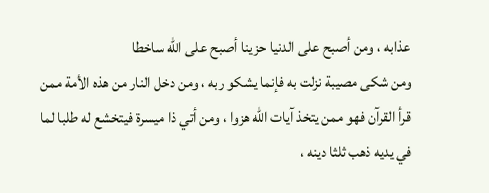عذابه ، ومن أصبح على الدنيا حزينا أصبح على الله ساخطا
ومن شكى مصيبة نزلت به فإنما يشكو ربه ، ومن دخل النار من هذه الأمة ممن
قرأ القرآن فهو ممن يتخذ آيات الله هزوا ، ومن أتي ذا ميسرة فيتخشع له طلبا لما
في يديه ذهب ثلثا دينه ،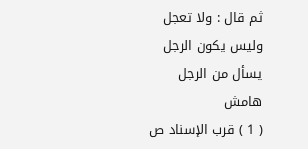ثم قال : ولا تعجل وليس يكون الرجل يسأل من الرجل
هامش
( 1 ) قرب الإسناد ص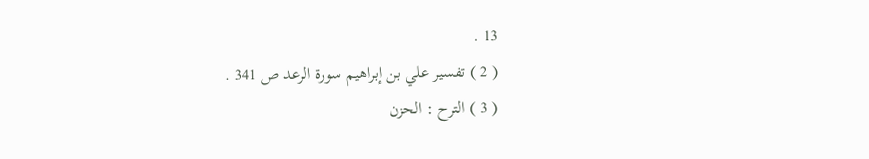13 .
( 2 ) تفسير علي بن إبراهيم سورة الرعد ص 341 .
( 3 ) الترح : الحزن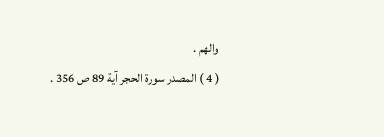والهم .
( 4 ) المصدر سورة الحجر آية 89 ص 356 .